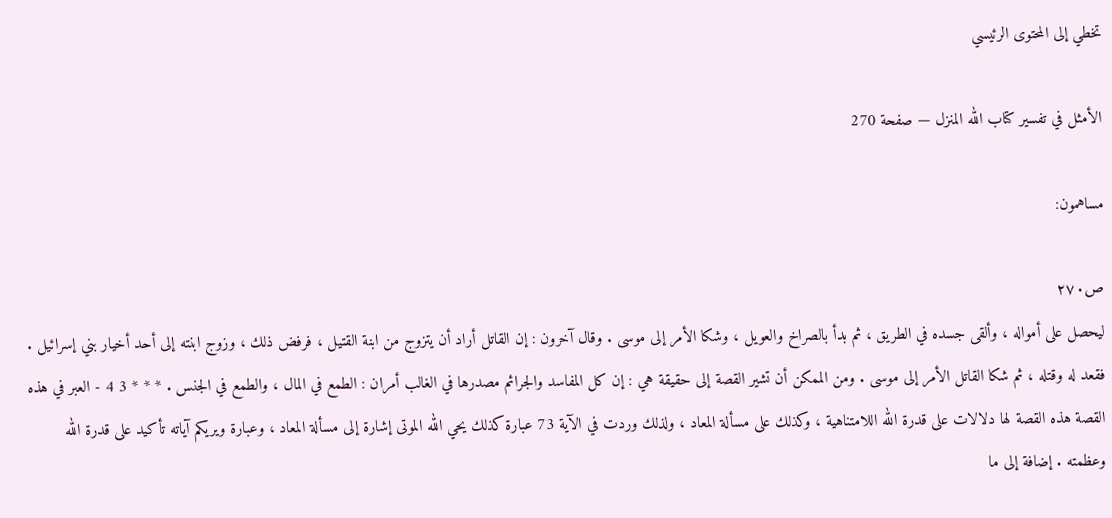تخطي إلى المحتوى الرئيسي

الأمثل في تفسير كتاب الله المنزل — صفحة 270

مساهمون:

ص٢٧٠
ليحصل على أمواله ، وألقى جسده في الطريق ، ثم بدأ بالصراخ والعويل ، وشكا الأمر إلى موسى . وقال آخرون : إن القاتل أراد أن يتزوج من ابنة القتيل ، فرفض ذلك ، وزوج ابنته إلى أحد أخيار بني إسرائيل . فقعد له وقتله ، ثم شكا القاتل الأمر إلى موسى . ومن الممكن أن تشير القصة إلى حقيقة هي : إن كل المفاسد والجرائم مصدرها في الغالب أمران : الطمع في المال ، والطمع في الجنس . * * * 3 4 - العبر في هذه القصة هذه القصة لها دلالات على قدرة الله اللامتناهية ، وكذلك على مسألة المعاد ، ولذلك وردت في الآية 73 عبارة كذلك يحي الله الموتى إشارة إلى مسألة المعاد ، وعبارة ويريكم آياته تأكيد على قدرة الله وعظمته . إضافة إلى ما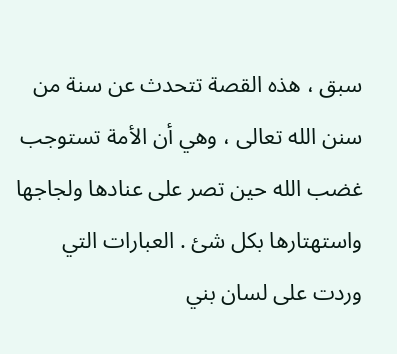سبق ، هذه القصة تتحدث عن سنة من سنن الله تعالى ، وهي أن الأمة تستوجب غضب الله حين تصر على عنادها ولجاجها واستهتارها بكل شئ . العبارات التي وردت على لسان بني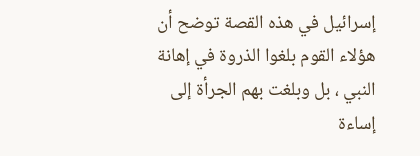إسرائيل في هذه القصة توضح أن هؤلاء القوم بلغوا الذروة في إهانة النبي ، بل وبلغت بهم الجرأة إلى إساءة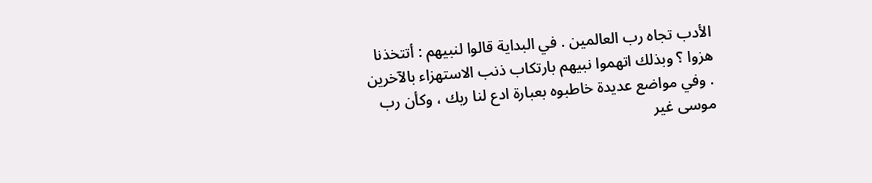الأدب تجاه رب العالمين . في البداية قالوا لنبيهم : أتتخذنا هزوا ؟ وبذلك اتهموا نبيهم بارتكاب ذنب الاستهزاء بالآخرين . وفي مواضع عديدة خاطبوه بعبارة ادع لنا ربك ، وكأن رب موسى غير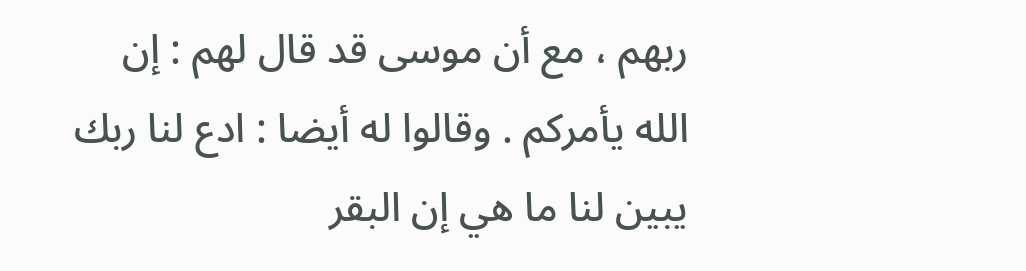ربهم ، مع أن موسى قد قال لهم : إن الله يأمركم . وقالوا له أيضا : ادع لنا ربك يبين لنا ما هي إن البقر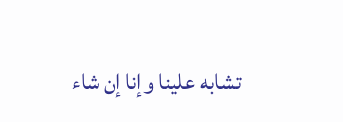تشابه علينا وإنا إن شاء